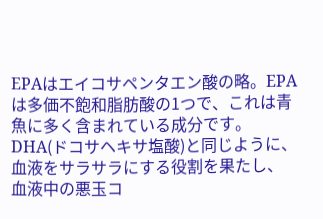EPAはエイコサペンタエン酸の略。EPAは多価不飽和脂肪酸の1つで、これは青魚に多く含まれている成分です。DHA(ドコサヘキサ塩酸)と同じように、血液をサラサラにする役割を果たし、血液中の悪玉コ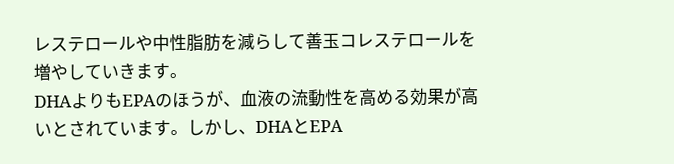レステロールや中性脂肪を減らして善玉コレステロールを増やしていきます。
DHAよりもEPAのほうが、血液の流動性を高める効果が高いとされています。しかし、DHAとEPA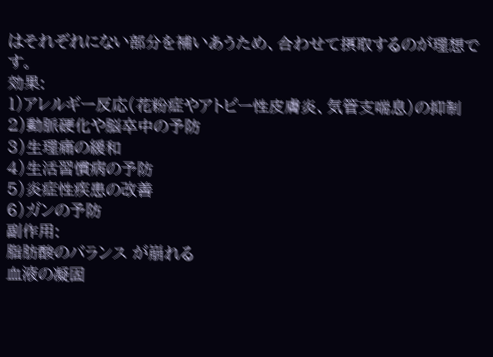はそれぞれにない部分を補いあうため、合わせて摂取するのが理想です。
効果:
1)アレルギー反応(花粉症やアトピー性皮膚炎、気管支喘息)の抑制
2)動脈硬化や脳卒中の予防
3)生理痛の緩和
4)生活習慣病の予防
5)炎症性疾患の改善
6)ガンの予防
副作用:
脂肪酸のバランス が崩れる
血液の凝固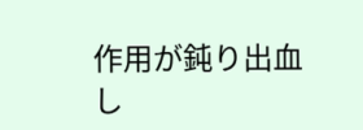作用が鈍り出血し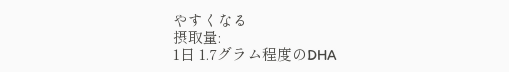やすくなる
摂取量:
1日 1.7グラム程度のDHA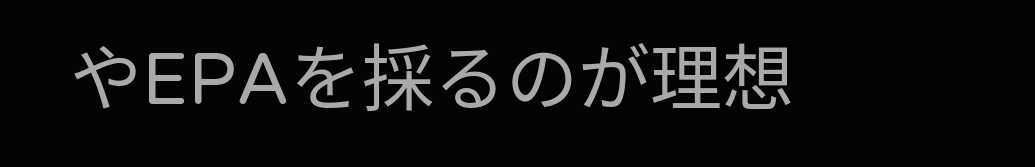やEPAを採るのが理想